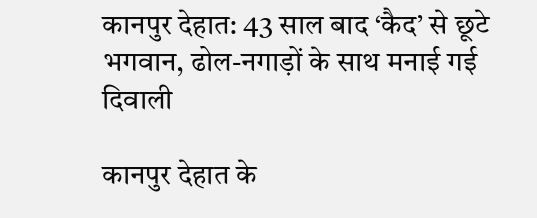कानपुर देहात: 43 साल बाद ‘कैद’ से छूटे भगवान, ढोल-नगाड़ों के साथ मनाई गई दिवाली

कानपुर देहात के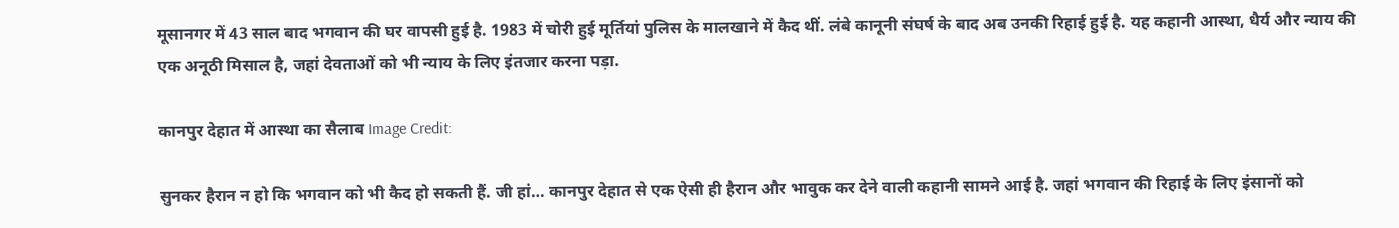मूसानगर में 43 साल बाद भगवान की घर वापसी हुई है. 1983 में चोरी हुई मूर्तियां पुलिस के मालखाने में कैद थीं. लंबे कानूनी संघर्ष के बाद अब उनकी रिहाई हुई है. यह कहानी आस्था, धैर्य और न्याय की एक अनूठी मिसाल है, जहां देवताओं को भी न्याय के लिए इंतजार करना पड़ा.

कानपुर देहात में आस्था का सैलाब Image Credit:

सुनकर हैरान न हो कि भगवान को भी कैद हो सकती हैं. जी हां… कानपुर देहात से एक ऐसी ही हैरान और भावुक कर देने वाली कहानी सामने आई है. जहां भगवान की रिहाई के लिए इंसानों को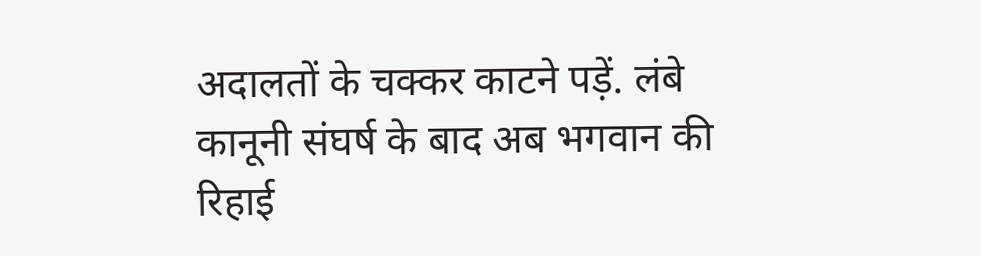अदालतों के चक्कर काटने पड़ें. लंबे कानूनी संघर्ष के बाद अब भगवान की रिहाई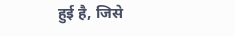हुई है, जिसे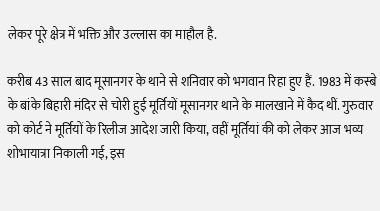लेकर पूरे क्षेत्र में भक्ति और उल्लास का माहौल है.

करीब 43 साल बाद मूसानगर के थाने से शनिवार को भगवान रिहा हुए हैं. 1983 में कस्बे के बांके बिहारी मंदिर से चोरी हुई मूर्तियों मूसानगर थाने के मालखाने में कैद थीं. गुरुवार को कोर्ट ने मूर्तियों के रिलीज आदेश जारी किया, वहीं मूर्तियां की को लेकर आज भव्य शोभायात्रा निकाली गई, इस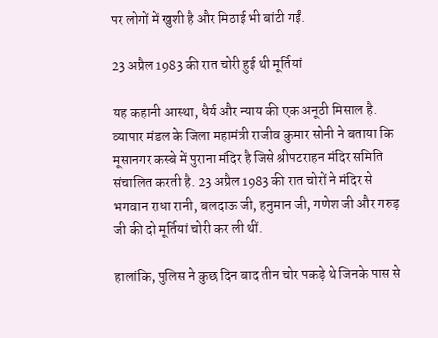पर लोगों में खुशी है और मिठाई भी बांटी गईं.

23 अप्रैल 1983 की रात चोरी हुई थी मूर्तियां

यह कहानी आस्था, धैर्य और न्याय की एक अनूठी मिसाल है. व्यापार मंडल के जिला महामंत्री राजीव कुमार सोनी ने बताया कि मूसानगर कस्बे में पुराना मंदिर है जिसे श्रीपटराहन मंदिर समिति संचालित करती है. 23 अप्रैल 1983 की रात चोरों ने मंदिर से भगवान राधा रानी, बलदाऊ जी, हनुमान जी, गणेश जी और गरुड़ जी की दो मूर्तियां चोरी कर ली थीं.

हालांकि, पुलिस ने कुछ दिन बाद तीन चोर पकड़े थे जिनके पास से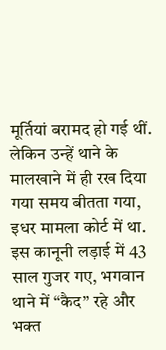मूर्तियां बरामद हो गई थीं. लेकिन उन्हें थाने के मालखाने में ही रख दिया गया समय बीतता गया, इधर मामला कोर्ट में था. इस कानूनी लड़ाई में 43 साल गुजर गए, भगवान थाने में “कैद” रहे और भक्त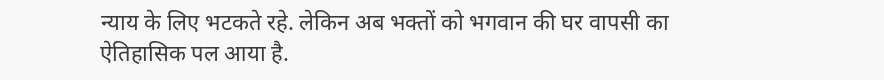न्याय के लिए भटकते रहे. लेकिन अब भक्तों को भगवान की घर वापसी का ऐतिहासिक पल आया है.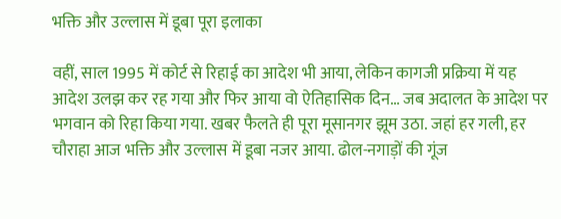भक्ति और उल्लास में डूबा पूरा इलाका

वहीं, साल 1995 में कोर्ट से रिहाई का आदेश भी आया, लेकिन कागजी प्रक्रिया में यह आदेश उलझ कर रह गया और फिर आया वो ऐतिहासिक दिन… जब अदालत के आदेश पर भगवान को रिहा किया गया. खबर फैलते ही पूरा मूसानगर झूम उठा. जहां हर गली, हर चौराहा आज भक्ति और उल्लास में डूबा नजर आया. ढोल-नगाड़ों की गूंज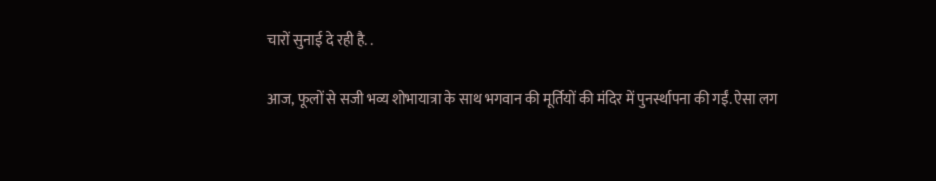चारों सुनाई दे रही है. .

आज, फूलों से सजी भव्य शोभायात्रा के साथ भगवान की मूर्तियों की मंदिर में पुनर्स्थापना की गईं. ऐसा लग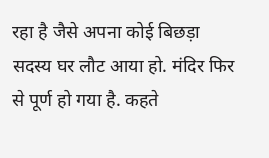रहा है जैसे अपना कोई बिछड़ा सदस्य घर लौट आया हो. मंदिर फिर से पूर्ण हो गया है. कहते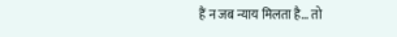हैं न जब न्याय मिलता है… तो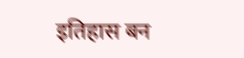इतिहास बन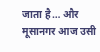जाता है… और मूसानगर आज उसी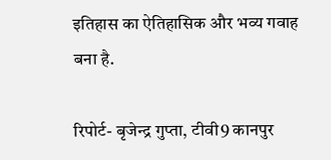इतिहास का ऐतिहासिक और भव्य गवाह बना है.

रिपोर्ट- बृजेन्द्र गुप्ता, टीवी9 कानपुर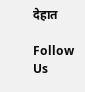देहात

Follow Us